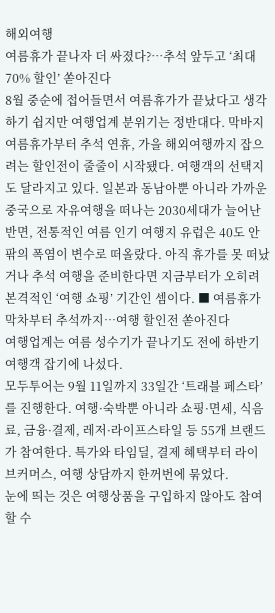해외여행
여름휴가 끝나자 더 싸졌다?…추석 앞두고 ‘최대 70% 할인’ 쏟아진다
8월 중순에 접어들면서 여름휴가가 끝났다고 생각하기 쉽지만 여행업계 분위기는 정반대다. 막바지 여름휴가부터 추석 연휴, 가을 해외여행까지 잡으려는 할인전이 줄줄이 시작됐다. 여행객의 선택지도 달라지고 있다. 일본과 동남아뿐 아니라 가까운 중국으로 자유여행을 떠나는 2030세대가 늘어난 반면, 전통적인 여름 인기 여행지 유럽은 40도 안팎의 폭염이 변수로 떠올랐다. 아직 휴가를 못 떠났거나 추석 여행을 준비한다면 지금부터가 오히려 본격적인 ‘여행 쇼핑’ 기간인 셈이다. ■ 여름휴가 막차부터 추석까지…여행 할인전 쏟아진다
여행업계는 여름 성수기가 끝나기도 전에 하반기 여행객 잡기에 나섰다.
모두투어는 9월 11일까지 33일간 ‘트래블 페스타’를 진행한다. 여행·숙박뿐 아니라 쇼핑·면세, 식음료, 금융·결제, 레저·라이프스타일 등 55개 브랜드가 참여한다. 특가와 타임딜, 결제 혜택부터 라이브커머스, 여행 상담까지 한꺼번에 묶었다.
눈에 띄는 것은 여행상품을 구입하지 않아도 참여할 수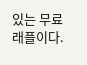있는 무료 래플이다.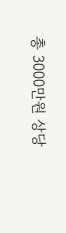총 3000만원 상당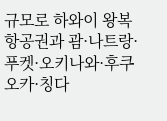규모로 하와이 왕복 항공권과 괌·나트랑·푸켓·오키나와·후쿠오카·칭다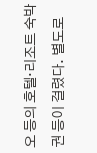오 등의 호텔·리조트 숙박권 등이 걸렸다. 별도로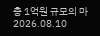총 1억원 규모의 마
2026.08.10